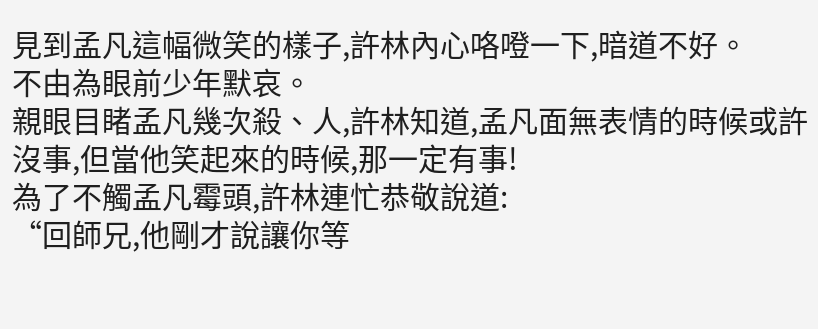見到孟凡這幅微笑的樣子,許林內心咯噔一下,暗道不好。
不由為眼前少年默哀。
親眼目睹孟凡幾次殺、人,許林知道,孟凡面無表情的時候或許沒事,但當他笑起來的時候,那一定有事!
為了不觸孟凡霉頭,許林連忙恭敬說道:
“回師兄,他剛才說讓你等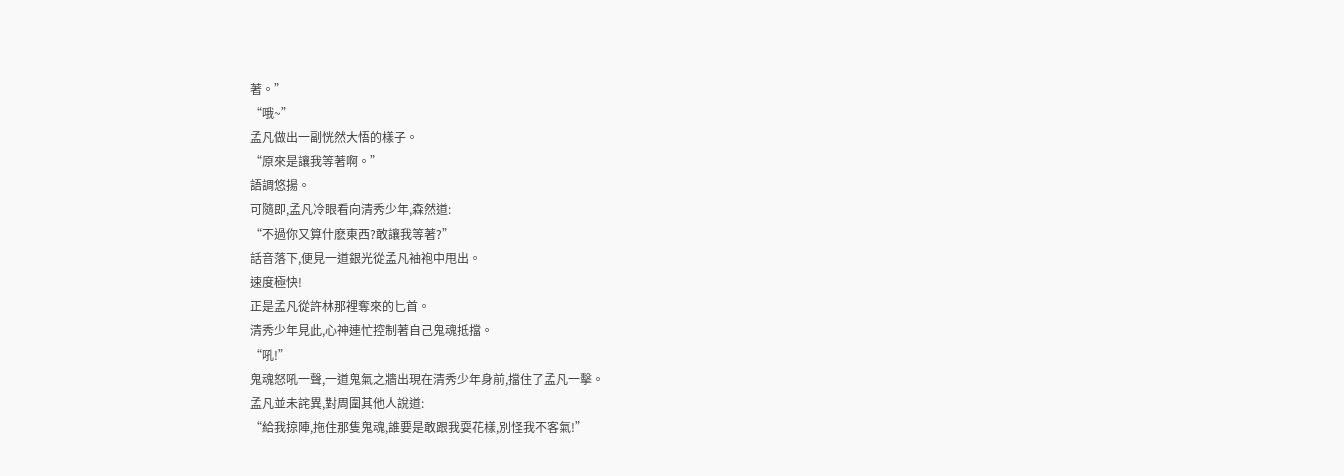著。”
“哦~”
孟凡做出一副恍然大悟的樣子。
“原來是讓我等著啊。”
語調悠揚。
可隨即,孟凡冷眼看向清秀少年,森然道:
“不過你又算什麽東西?敢讓我等著?”
話音落下,便見一道銀光從孟凡袖袍中甩出。
速度極快!
正是孟凡從許林那裡奪來的匕首。
清秀少年見此,心神連忙控制著自己鬼魂抵擋。
“吼!”
鬼魂怒吼一聲,一道鬼氣之牆出現在清秀少年身前,擋住了孟凡一擊。
孟凡並未詫異,對周圍其他人說道:
“給我掠陣,拖住那隻鬼魂,誰要是敢跟我耍花樣,別怪我不客氣!”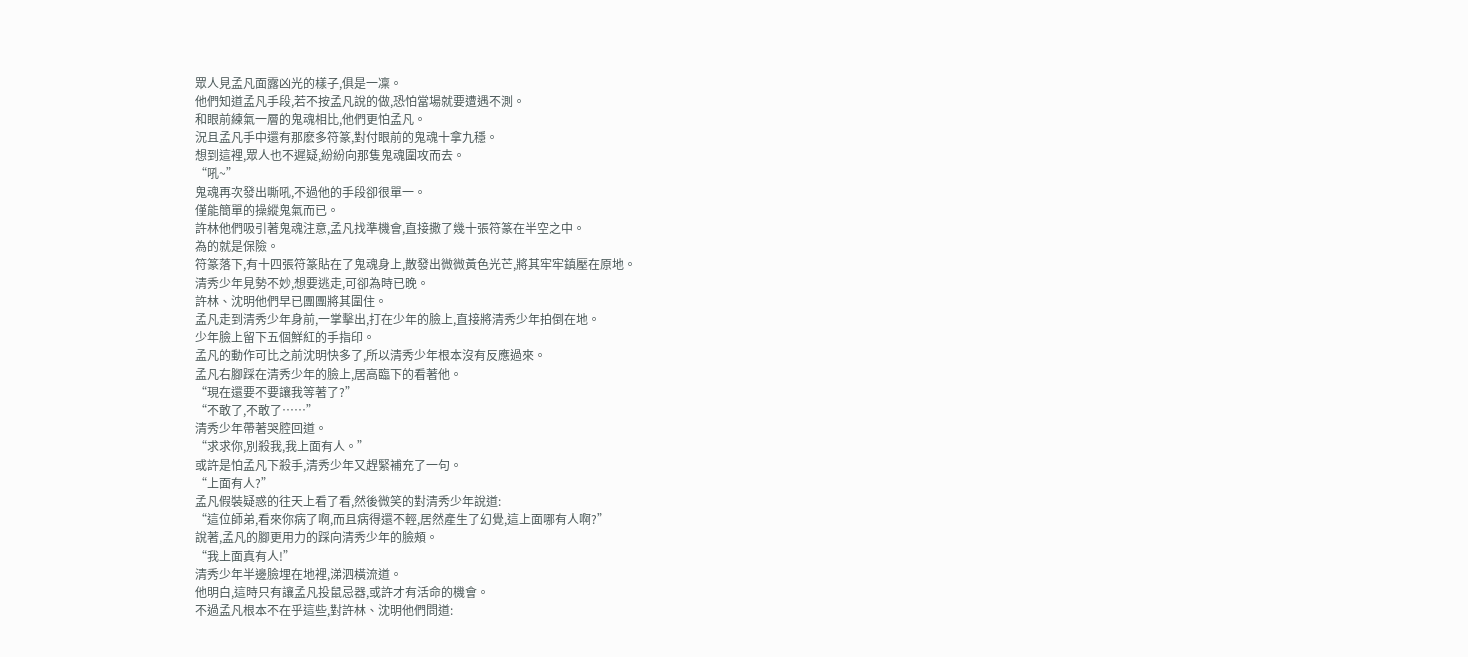眾人見孟凡面露凶光的樣子,俱是一凜。
他們知道孟凡手段,若不按孟凡說的做,恐怕當場就要遭遇不測。
和眼前練氣一層的鬼魂相比,他們更怕孟凡。
況且孟凡手中還有那麽多符篆,對付眼前的鬼魂十拿九穩。
想到這裡,眾人也不遲疑,紛紛向那隻鬼魂圍攻而去。
“吼~”
鬼魂再次發出嘶吼,不過他的手段卻很單一。
僅能簡單的操縱鬼氣而已。
許林他們吸引著鬼魂注意,孟凡找準機會,直接撒了幾十張符篆在半空之中。
為的就是保險。
符篆落下,有十四張符篆貼在了鬼魂身上,散發出微微黃色光芒,將其牢牢鎮壓在原地。
清秀少年見勢不妙,想要逃走,可卻為時已晚。
許林、沈明他們早已團團將其圍住。
孟凡走到清秀少年身前,一掌擊出,打在少年的臉上,直接將清秀少年拍倒在地。
少年臉上留下五個鮮紅的手指印。
孟凡的動作可比之前沈明快多了,所以清秀少年根本沒有反應過來。
孟凡右腳踩在清秀少年的臉上,居高臨下的看著他。
“現在還要不要讓我等著了?”
“不敢了,不敢了……”
清秀少年帶著哭腔回道。
“求求你,別殺我,我上面有人。”
或許是怕孟凡下殺手,清秀少年又趕緊補充了一句。
“上面有人?”
孟凡假裝疑惑的往天上看了看,然後微笑的對清秀少年說道:
“這位師弟,看來你病了啊,而且病得還不輕,居然產生了幻覺,這上面哪有人啊?”
說著,孟凡的腳更用力的踩向清秀少年的臉頰。
“我上面真有人!”
清秀少年半邊臉埋在地裡,涕泗橫流道。
他明白,這時只有讓孟凡投鼠忌器,或許才有活命的機會。
不過孟凡根本不在乎這些,對許林、沈明他們問道: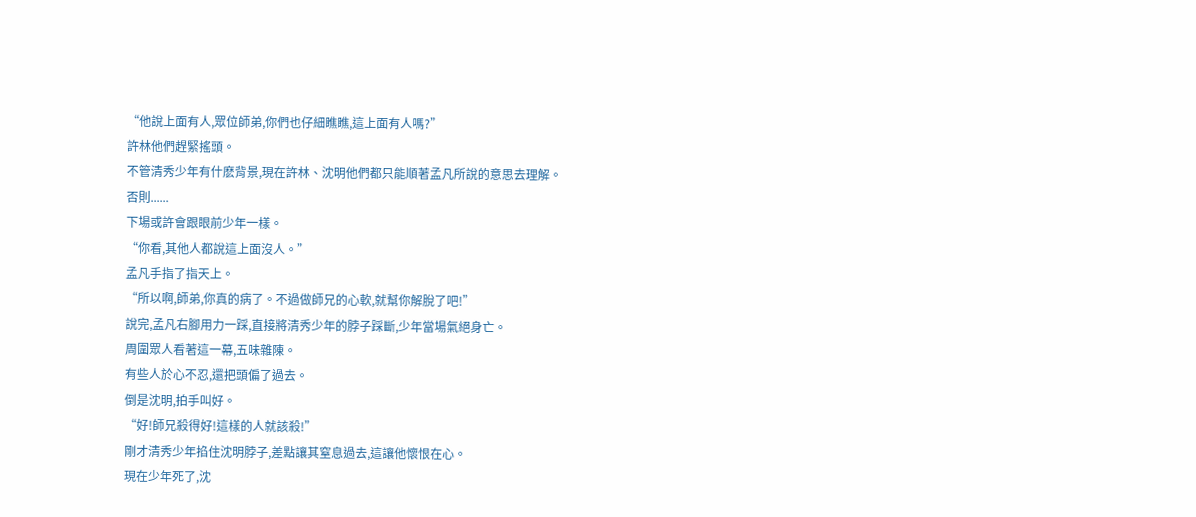“他說上面有人,眾位師弟,你們也仔細瞧瞧,這上面有人嗎?”
許林他們趕緊搖頭。
不管清秀少年有什麽背景,現在許林、沈明他們都只能順著孟凡所說的意思去理解。
否則......
下場或許會跟眼前少年一樣。
“你看,其他人都說這上面沒人。”
孟凡手指了指天上。
“所以啊,師弟,你真的病了。不過做師兄的心軟,就幫你解脫了吧!”
說完,孟凡右腳用力一踩,直接將清秀少年的脖子踩斷,少年當場氣絕身亡。
周圍眾人看著這一幕,五味雜陳。
有些人於心不忍,還把頭偏了過去。
倒是沈明,拍手叫好。
“好!師兄殺得好!這樣的人就該殺!”
剛才清秀少年掐住沈明脖子,差點讓其窒息過去,這讓他懷恨在心。
現在少年死了,沈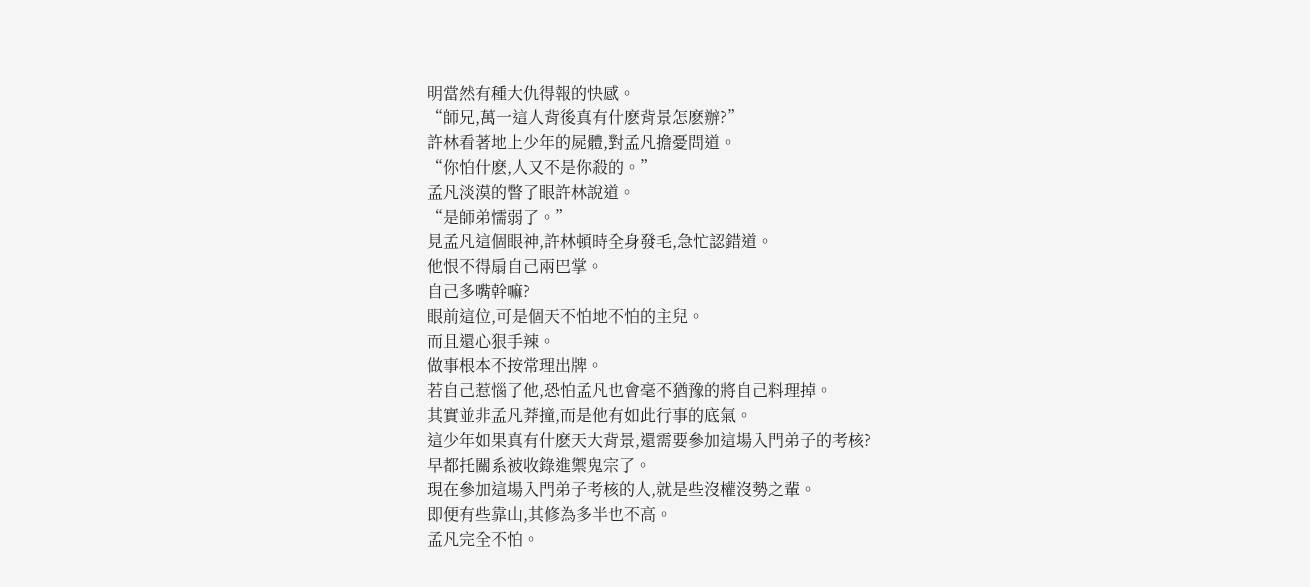明當然有種大仇得報的快感。
“師兄,萬一這人背後真有什麽背景怎麽辦?”
許林看著地上少年的屍體,對孟凡擔憂問道。
“你怕什麽,人又不是你殺的。”
孟凡淡漠的瞥了眼許林說道。
“是師弟懦弱了。”
見孟凡這個眼神,許林頓時全身發毛,急忙認錯道。
他恨不得扇自己兩巴掌。
自己多嘴幹嘛?
眼前這位,可是個天不怕地不怕的主兒。
而且還心狠手辣。
做事根本不按常理出牌。
若自己惹惱了他,恐怕孟凡也會毫不猶豫的將自己料理掉。
其實並非孟凡莽撞,而是他有如此行事的底氣。
這少年如果真有什麽天大背景,還需要參加這場入門弟子的考核?
早都托關系被收錄進禦鬼宗了。
現在參加這場入門弟子考核的人,就是些沒權沒勢之輩。
即便有些靠山,其修為多半也不高。
孟凡完全不怕。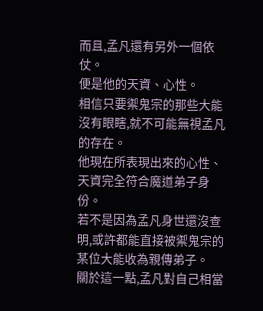而且,孟凡還有另外一個依仗。
便是他的天資、心性。
相信只要禦鬼宗的那些大能沒有眼瞎,就不可能無視孟凡的存在。
他現在所表現出來的心性、天資完全符合魔道弟子身份。
若不是因為孟凡身世還沒查明,或許都能直接被禦鬼宗的某位大能收為親傳弟子。
關於這一點,孟凡對自己相當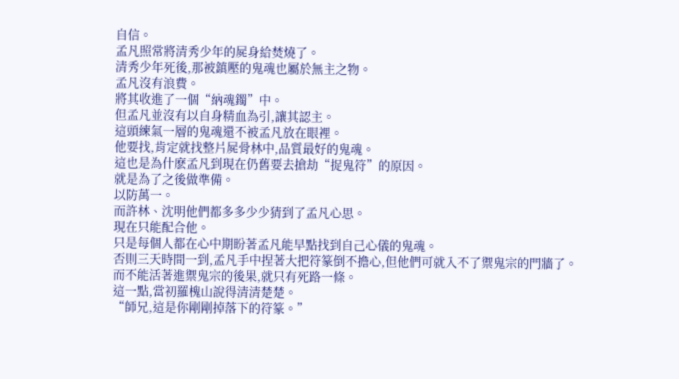自信。
孟凡照常將清秀少年的屍身給焚燒了。
清秀少年死後,那被鎮壓的鬼魂也屬於無主之物。
孟凡沒有浪費。
將其收進了一個“納魂鐲”中。
但孟凡並沒有以自身精血為引,讓其認主。
這頭練氣一層的鬼魂還不被孟凡放在眼裡。
他要找,肯定就找整片屍骨林中,品質最好的鬼魂。
這也是為什麽孟凡到現在仍舊要去搶劫“捉鬼符”的原因。
就是為了之後做準備。
以防萬一。
而許林、沈明他們都多多少少猜到了孟凡心思。
現在只能配合他。
只是每個人都在心中期盼著孟凡能早點找到自己心儀的鬼魂。
否則三天時間一到,孟凡手中捏著大把符篆倒不擔心,但他們可就入不了禦鬼宗的門牆了。
而不能活著進禦鬼宗的後果,就只有死路一條。
這一點,當初羅槐山說得清清楚楚。
“師兄,這是你剛剛掉落下的符篆。”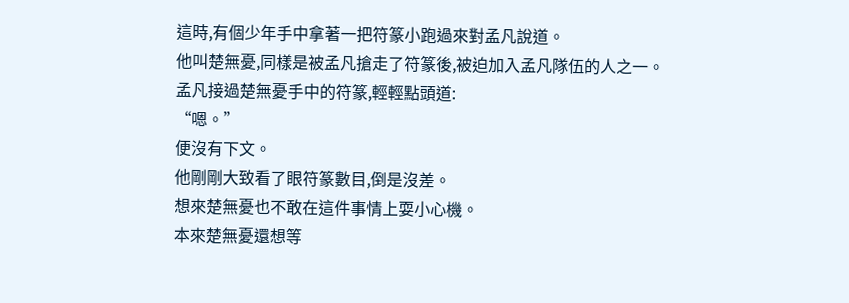這時,有個少年手中拿著一把符篆小跑過來對孟凡說道。
他叫楚無憂,同樣是被孟凡搶走了符篆後,被迫加入孟凡隊伍的人之一。
孟凡接過楚無憂手中的符篆,輕輕點頭道:
“嗯。”
便沒有下文。
他剛剛大致看了眼符篆數目,倒是沒差。
想來楚無憂也不敢在這件事情上耍小心機。
本來楚無憂還想等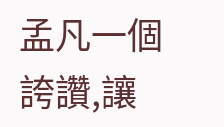孟凡一個誇讚,讓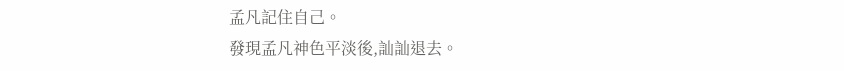孟凡記住自己。
發現孟凡神色平淡後,訕訕退去。